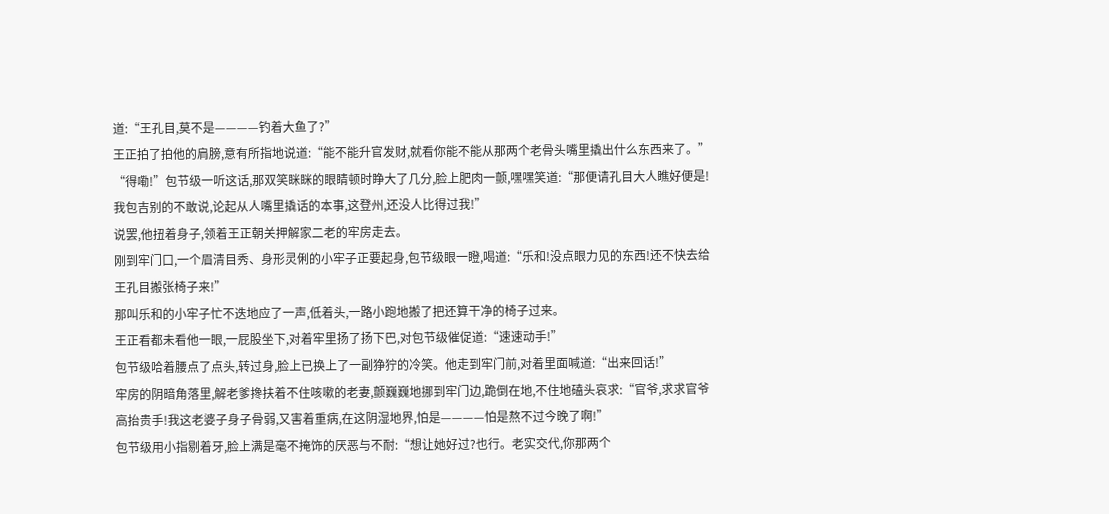道:“王孔目,莫不是————钓着大鱼了?”
王正拍了拍他的肩膀,意有所指地说道:“能不能升官发财,就看你能不能从那两个老骨头嘴里撬出什么东西来了。”
“得嘞!”包节级一听这话,那双笑眯眯的眼睛顿时睁大了几分,脸上肥肉一颤,嘿嘿笑道:“那便请孔目大人瞧好便是!我包吉别的不敢说,论起从人嘴里撬话的本事,这登州,还没人比得过我!”
说罢,他扭着身子,领着王正朝关押解家二老的牢房走去。
刚到牢门口,一个眉清目秀、身形灵俐的小牢子正要起身,包节级眼一瞪,喝道:“乐和!没点眼力见的东西!还不快去给王孔目搬张椅子来!”
那叫乐和的小牢子忙不迭地应了一声,低着头,一路小跑地搬了把还算干净的椅子过来。
王正看都未看他一眼,一屁股坐下,对着牢里扬了扬下巴,对包节级催促道:“速速动手!”
包节级哈着腰点了点头,转过身,脸上已换上了一副狰狞的冷笑。他走到牢门前,对着里面喊道:“出来回话!”
牢房的阴暗角落里,解老爹搀扶着不住咳嗽的老妻,颤巍巍地挪到牢门边,跪倒在地,不住地磕头哀求:“官爷,求求官爷高抬贵手!我这老婆子身子骨弱,又害着重病,在这阴湿地界,怕是————怕是熬不过今晚了啊!”
包节级用小指剔着牙,脸上满是毫不掩饰的厌恶与不耐:“想让她好过?也行。老实交代,你那两个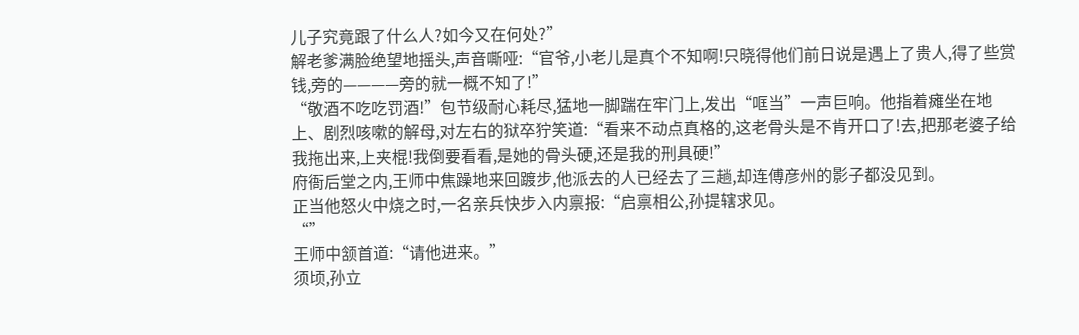儿子究竟跟了什么人?如今又在何处?”
解老爹满脸绝望地摇头,声音嘶哑:“官爷,小老儿是真个不知啊!只晓得他们前日说是遇上了贵人,得了些赏钱,旁的————旁的就一概不知了!”
“敬酒不吃吃罚酒!”包节级耐心耗尽,猛地一脚踹在牢门上,发出“哐当”一声巨响。他指着瘫坐在地上、剧烈咳嗽的解母,对左右的狱卒狞笑道:“看来不动点真格的,这老骨头是不肯开口了!去,把那老婆子给我拖出来,上夹棍!我倒要看看,是她的骨头硬,还是我的刑具硬!”
府衙后堂之内,王师中焦躁地来回踱步,他派去的人已经去了三趟,却连傅彦州的影子都没见到。
正当他怒火中烧之时,一名亲兵快步入内禀报:“启禀相公,孙提辖求见。
“”
王师中颔首道:“请他进来。”
须顷,孙立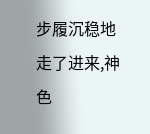步履沉稳地走了进来,神色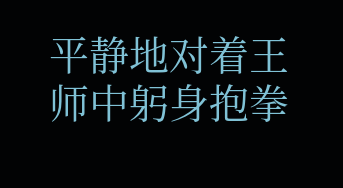平静地对着王师中躬身抱拳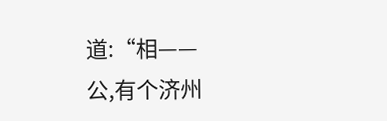道:“相——
公,有个济州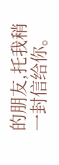的朋友,托我稍一封信给你。